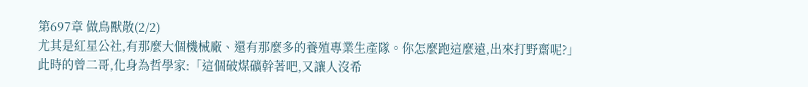第697章 做鳥獸散(2/2)
尤其是紅星公社,有那麼大個機械廠、還有那麼多的養殖專業生產隊。你怎麼跑這麼遠,出來打野齋呢?」
此時的曾二哥,化身為哲學家:「這個破煤礦幹著吧,又讓人沒希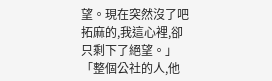望。現在突然沒了吧拓麻的,我這心裡,卻只剩下了絕望。」
「整個公社的人,他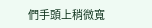們手頭上稍微寬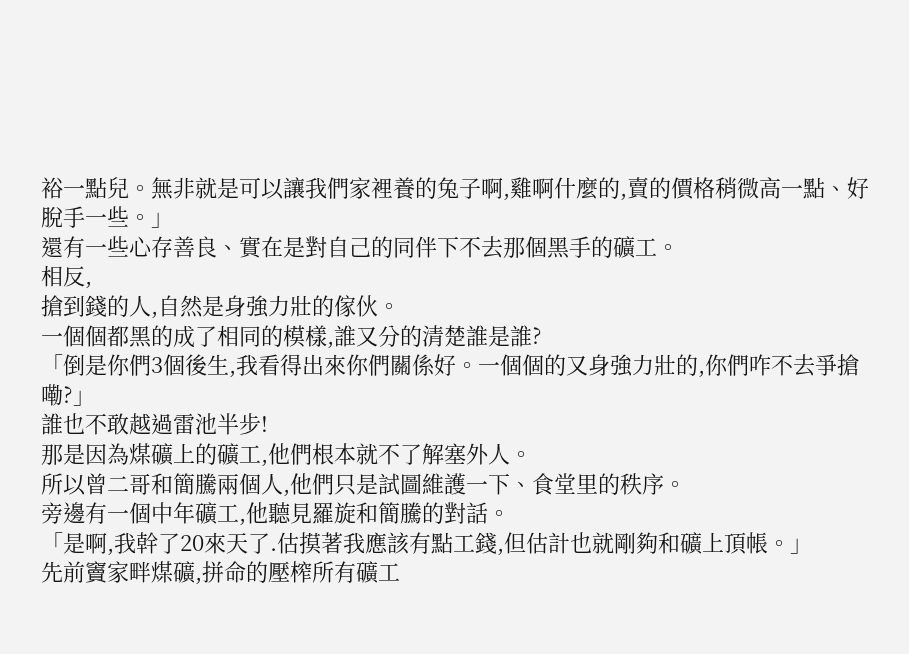裕一點兒。無非就是可以讓我們家裡養的兔子啊,雞啊什麼的,賣的價格稍微高一點、好脫手一些。」
還有一些心存善良、實在是對自己的同伴下不去那個黑手的礦工。
相反,
搶到錢的人,自然是身強力壯的傢伙。
一個個都黑的成了相同的模樣,誰又分的清楚誰是誰?
「倒是你們3個後生,我看得出來你們關係好。一個個的又身強力壯的,你們咋不去爭搶嘞?」
誰也不敢越過雷池半步!
那是因為煤礦上的礦工,他們根本就不了解塞外人。
所以曾二哥和簡騰兩個人,他們只是試圖維護一下、食堂里的秩序。
旁邊有一個中年礦工,他聽見羅旋和簡騰的對話。
「是啊,我幹了20來天了.估摸著我應該有點工錢,但估計也就剛夠和礦上頂帳。」
先前竇家畔煤礦,拼命的壓榨所有礦工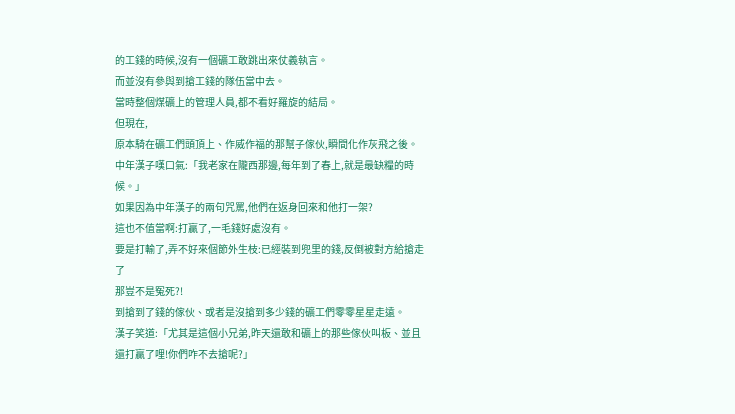的工錢的時候,沒有一個礦工敢跳出來仗義執言。
而並沒有參與到搶工錢的隊伍當中去。
當時整個煤礦上的管理人員,都不看好羅旋的結局。
但現在,
原本騎在礦工們頭頂上、作威作福的那幫子傢伙,瞬間化作灰飛之後。
中年漢子嘆口氣:「我老家在隴西那邊,每年到了春上,就是最缺糧的時候。」
如果因為中年漢子的兩句咒罵,他們在返身回來和他打一架?
這也不值當啊:打贏了,一毛錢好處沒有。
要是打輸了,弄不好來個節外生枝:已經裝到兜里的錢,反倒被對方給搶走了
那豈不是冤死?!
到搶到了錢的傢伙、或者是沒搶到多少錢的礦工們零零星星走遠。
漢子笑道:「尤其是這個小兄弟,昨天還敢和礦上的那些傢伙叫板、並且還打贏了哩!你們咋不去搶呢?」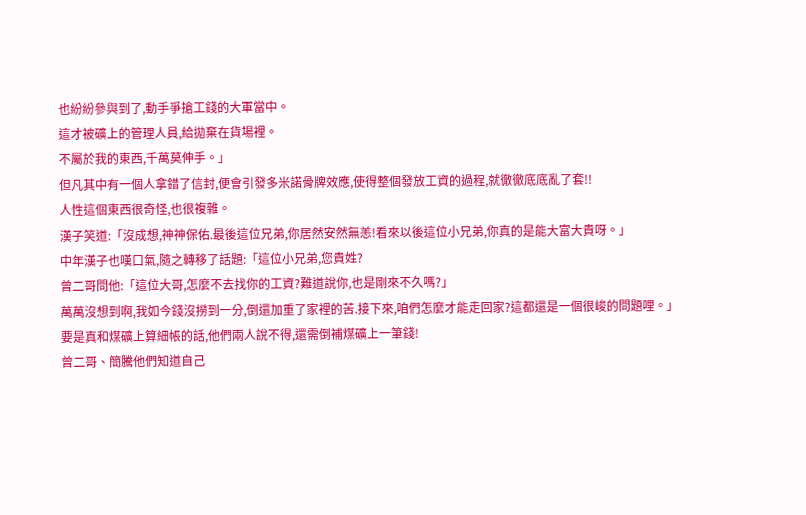也紛紛參與到了,動手爭搶工錢的大軍當中。
這才被礦上的管理人員,給拋棄在貨場裡。
不屬於我的東西,千萬莫伸手。」
但凡其中有一個人拿錯了信封,便會引發多米諾骨牌效應,使得整個發放工資的過程,就徹徹底底亂了套!!
人性這個東西很奇怪,也很複雜。
漢子笑道:「沒成想,神神保佑.最後這位兄弟,你居然安然無恙!看來以後這位小兄弟,你真的是能大富大貴呀。」
中年漢子也嘆口氣,隨之轉移了話題:「這位小兄弟,您貴姓?
曾二哥問他:「這位大哥,怎麼不去找你的工資?難道說你,也是剛來不久嗎?」
萬萬沒想到啊,我如今錢沒撈到一分,倒還加重了家裡的苦.接下來,咱們怎麼才能走回家?這都還是一個很峻的問題哩。」
要是真和煤礦上算細帳的話,他們兩人說不得,還需倒補煤礦上一筆錢!
曾二哥、簡騰他們知道自己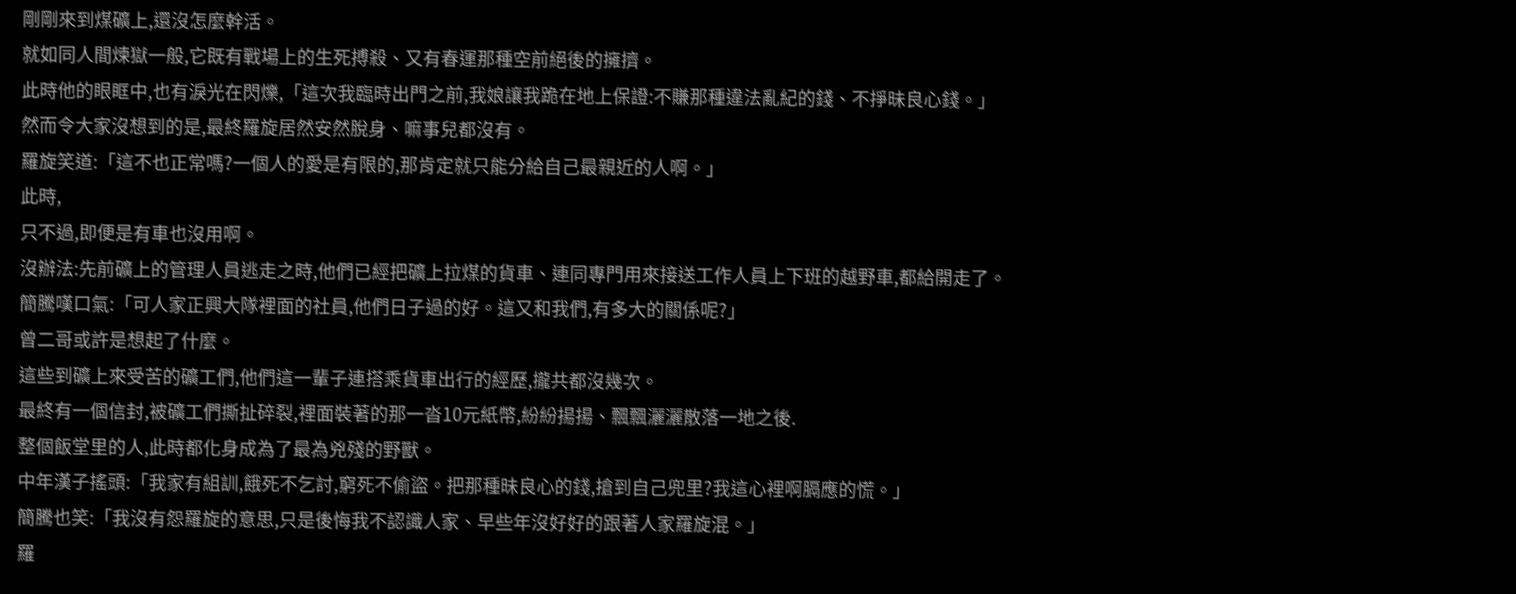剛剛來到煤礦上,還沒怎麼幹活。
就如同人間煉獄一般,它既有戰場上的生死搏殺、又有春運那種空前絕後的擁擠。
此時他的眼眶中,也有淚光在閃爍,「這次我臨時出門之前,我娘讓我跪在地上保證:不賺那種違法亂紀的錢、不掙昧良心錢。」
然而令大家沒想到的是,最終羅旋居然安然脫身、嘛事兒都沒有。
羅旋笑道:「這不也正常嗎?一個人的愛是有限的,那肯定就只能分給自己最親近的人啊。」
此時,
只不過,即便是有車也沒用啊。
沒辦法:先前礦上的管理人員逃走之時,他們已經把礦上拉煤的貨車、連同專門用來接送工作人員上下班的越野車,都給開走了。
簡騰嘆口氣:「可人家正興大隊裡面的社員,他們日子過的好。這又和我們,有多大的關係呢?」
曾二哥或許是想起了什麼。
這些到礦上來受苦的礦工們,他們這一輩子連搭乘貨車出行的經歷,攏共都沒幾次。
最終有一個信封,被礦工們撕扯碎裂,裡面裝著的那一沓10元紙幣,紛紛揚揚、飄飄灑灑散落一地之後.
整個飯堂里的人,此時都化身成為了最為兇殘的野獸。
中年漢子搖頭:「我家有組訓,餓死不乞討,窮死不偷盜。把那種昧良心的錢,搶到自己兜里?我這心裡啊膈應的慌。」
簡騰也笑:「我沒有怨羅旋的意思,只是後悔我不認識人家、早些年沒好好的跟著人家羅旋混。」
羅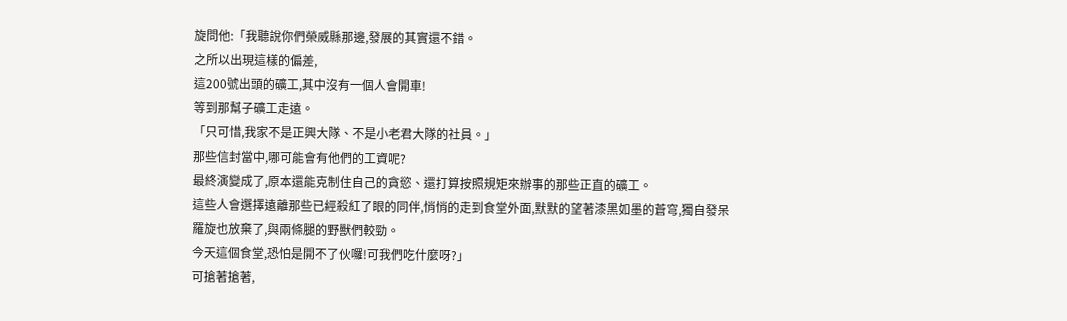旋問他:「我聽說你們榮威縣那邊,發展的其實還不錯。
之所以出現這樣的偏差,
這200號出頭的礦工,其中沒有一個人會開車!
等到那幫子礦工走遠。
「只可惜,我家不是正興大隊、不是小老君大隊的社員。」
那些信封當中,哪可能會有他們的工資呢?
最終演變成了,原本還能克制住自己的貪慾、還打算按照規矩來辦事的那些正直的礦工。
這些人會選擇遠離那些已經殺紅了眼的同伴,悄悄的走到食堂外面,默默的望著漆黑如墨的蒼穹,獨自發呆
羅旋也放棄了,與兩條腿的野獸們較勁。
今天這個食堂,恐怕是開不了伙囉!可我們吃什麼呀?」
可搶著搶著,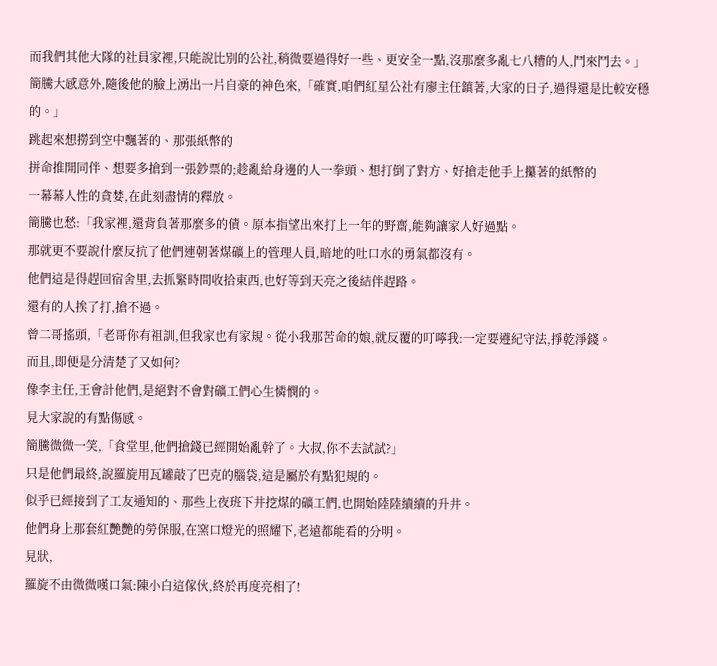而我們其他大隊的社員家裡,只能說比別的公社,稍微要過得好一些、更安全一點,沒那麼多亂七八糟的人,鬥來鬥去。」
簡騰大感意外,隨後他的臉上湧出一片自豪的神色來,「確實,咱們紅星公社有廖主任鎮著,大家的日子,過得還是比較安穩的。」
跳起來想撈到空中飄著的、那張紙幣的
拼命推開同伴、想要多搶到一張鈔票的;趁亂給身邊的人一拳頭、想打倒了對方、好搶走他手上攥著的紙幣的
一幕幕人性的貪婪,在此刻盡情的釋放。
簡騰也愁:「我家裡,還背負著那麼多的債。原本指望出來打上一年的野齋,能夠讓家人好過點。
那就更不要說什麼反抗了他們連朝著煤礦上的管理人員,暗地的吐口水的勇氣都沒有。
他們這是得趕回宿舍里,去抓緊時間收拾東西,也好等到天亮之後結伴趕路。
還有的人挨了打,搶不過。
曾二哥搖頭,「老哥你有祖訓,但我家也有家規。從小我那苦命的娘,就反覆的叮嚀我:一定要遵紀守法,掙乾淨錢。
而且,即便是分清楚了又如何?
像李主任,王會計他們,是絕對不會對礦工們心生憐憫的。
見大家說的有點傷感。
簡騰微微一笑,「食堂里,他們搶錢已經開始亂幹了。大叔,你不去試試?」
只是他們最終,說羅旋用瓦罐敲了巴克的腦袋,這是屬於有點犯規的。
似乎已經接到了工友通知的、那些上夜班下井挖煤的礦工們,也開始陸陸續續的升井。
他們身上那套紅艷艷的勞保服,在窯口燈光的照耀下,老遠都能看的分明。
見狀,
羅旋不由微微嘆口氣:陳小白這傢伙,終於再度亮相了!